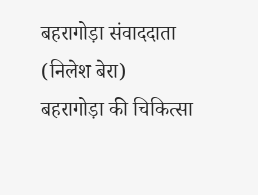बहरागोड़ा संवाददाता (निलेश बेरा)
बहरागोड़ा की चिकित्सा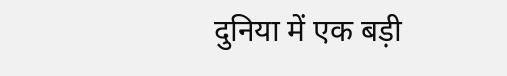दुनिया में एक बड़ी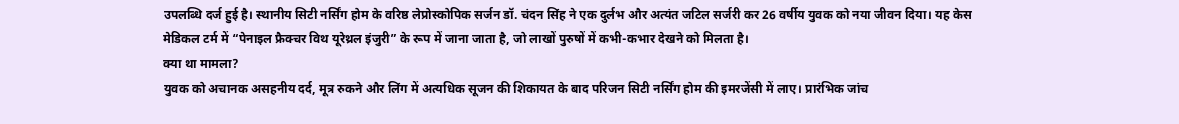उपलब्धि दर्ज हुई है। स्थानीय सिटी नर्सिंग होम के वरिष्ठ लेप्रोस्कोपिक सर्जन डॉ. चंदन सिंह ने एक दुर्लभ और अत्यंत जटिल सर्जरी कर 26 वर्षीय युवक को नया जीवन दिया। यह केस मेडिकल टर्म में “पेनाइल फ्रैक्चर विथ यूरेथ्रल इंजुरी” के रूप में जाना जाता है, जो लाखों पुरुषों में कभी-कभार देखने को मिलता है।
क्या था मामला?
युवक को अचानक असहनीय दर्द, मूत्र रुकने और लिंग में अत्यधिक सूजन की शिकायत के बाद परिजन सिटी नर्सिंग होम की इमरजेंसी में लाए। प्रारंभिक जांच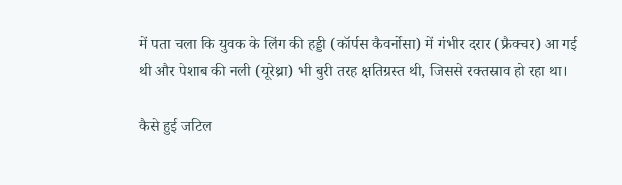में पता चला कि युवक के लिंग की हड्डी (कॉर्पस कैवर्नोसा) में गंभीर दरार (फ्रैक्चर) आ गई थी और पेशाब की नली (यूरेथ्रा) भी बुरी तरह क्षतिग्रस्त थी, जिससे रक्तस्राव हो रहा था।

कैसे हुई जटिल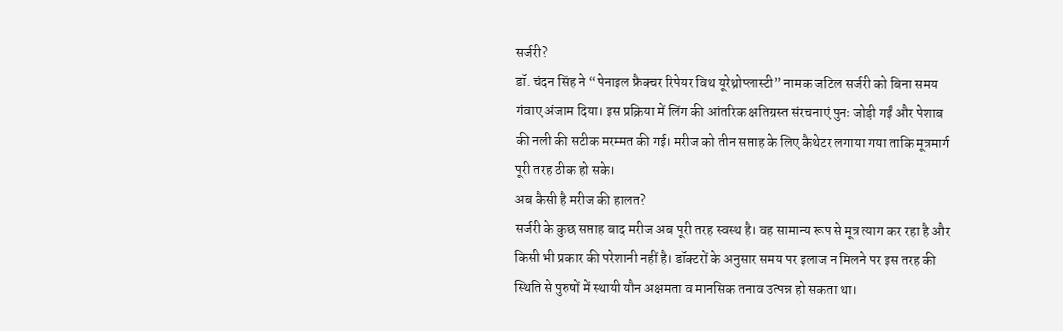सर्जरी?
डॉ. चंदन सिंह ने “पेनाइल फ्रैक्चर रिपेयर विथ यूरेथ्रोप्लास्टी” नामक जटिल सर्जरी को बिना समय गंवाए अंजाम दिया। इस प्रक्रिया में लिंग की आंतरिक क्षतिग्रस्त संरचनाएं पुनः जोड़ी गईं और पेशाब की नली की सटीक मरम्मत की गई। मरीज को तीन सप्ताह के लिए कैथेटर लगाया गया ताकि मूत्रमार्ग पूरी तरह ठीक हो सके।
अब कैसी है मरीज की हालत?
सर्जरी के कुछ सप्ताह बाद मरीज अब पूरी तरह स्वस्थ है। वह सामान्य रूप से मूत्र त्याग कर रहा है और किसी भी प्रकार की परेशानी नहीं है। डॉक्टरों के अनुसार समय पर इलाज न मिलने पर इस तरह की स्थिति से पुरुषों में स्थायी यौन अक्षमता व मानसिक तनाव उत्पन्न हो सकता था।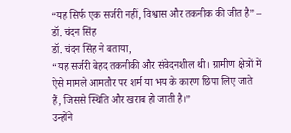“यह सिर्फ एक सर्जरी नहीं, विश्वास और तकनीक की जीत है” – डॉ. चंदन सिंह
डॉ. चंदन सिंह ने बताया,
“यह सर्जरी बेहद तकनीकी और संवेदनशील थी। ग्रामीण क्षेत्रों में ऐसे मामले आमतौर पर शर्म या भय के कारण छिपा लिए जाते हैं, जिससे स्थिति और खराब हो जाती है।”
उन्होंने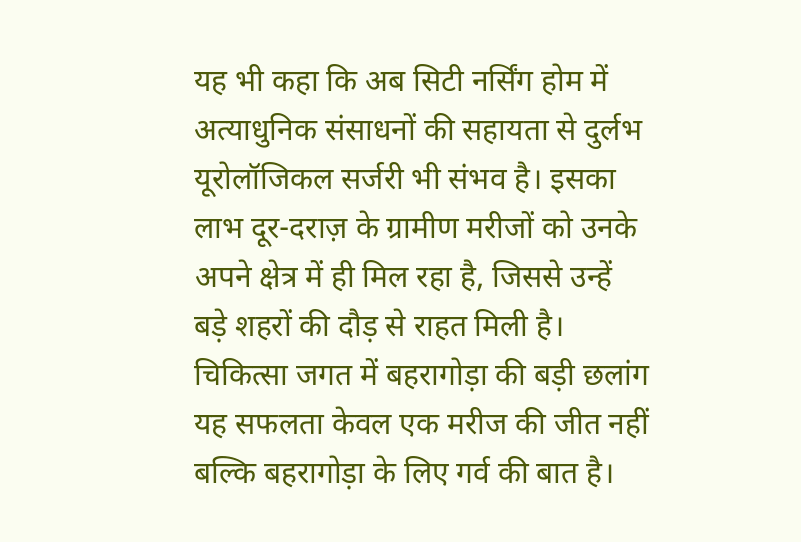यह भी कहा कि अब सिटी नर्सिंग होम में अत्याधुनिक संसाधनों की सहायता से दुर्लभ यूरोलॉजिकल सर्जरी भी संभव है। इसका लाभ दूर-दराज़ के ग्रामीण मरीजों को उनके अपने क्षेत्र में ही मिल रहा है, जिससे उन्हें बड़े शहरों की दौड़ से राहत मिली है।
चिकित्सा जगत में बहरागोड़ा की बड़ी छलांग
यह सफलता केवल एक मरीज की जीत नहीं बल्कि बहरागोड़ा के लिए गर्व की बात है।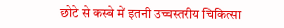छोटे से कस्बे में इतनी उच्चस्तरीय चिकित्सा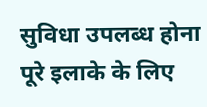सुविधा उपलब्ध होना पूरे इलाके के लिए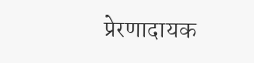प्रेरणादायक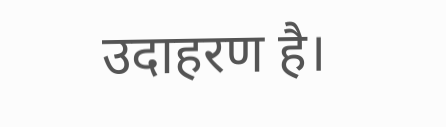उदाहरण है।